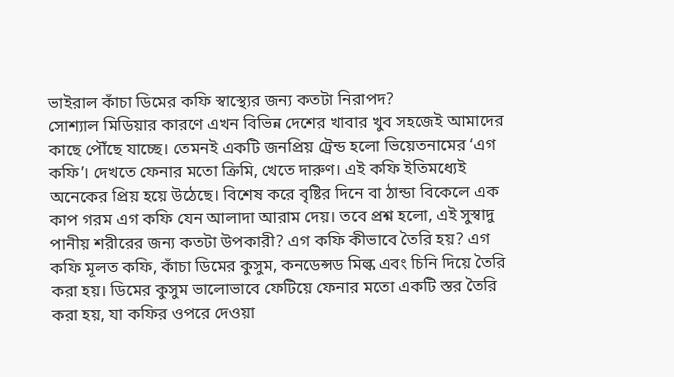ভাইরাল কাঁচা ডিমের কফি স্বাস্থ্যের জন্য কতটা নিরাপদ?
সোশ্যাল মিডিয়ার কারণে এখন বিভিন্ন দেশের খাবার খুব সহজেই আমাদের কাছে পৌঁছে যাচ্ছে। তেমনই একটি জনপ্রিয় ট্রেন্ড হলো ভিয়েতনামের ‘এগ কফি’। দেখতে ফেনার মতো ক্রিমি, খেতে দারুণ। এই কফি ইতিমধ্যেই অনেকের প্রিয় হয়ে উঠেছে। বিশেষ করে বৃষ্টির দিনে বা ঠান্ডা বিকেলে এক কাপ গরম এগ কফি যেন আলাদা আরাম দেয়। তবে প্রশ্ন হলো, এই সুস্বাদু পানীয় শরীরের জন্য কতটা উপকারী? এগ কফি কীভাবে তৈরি হয়? এগ কফি মূলত কফি, কাঁচা ডিমের কুসুম, কনডেন্সড মিল্ক এবং চিনি দিয়ে তৈরি করা হয়। ডিমের কুসুম ভালোভাবে ফেটিয়ে ফেনার মতো একটি স্তর তৈরি করা হয়, যা কফির ওপরে দেওয়া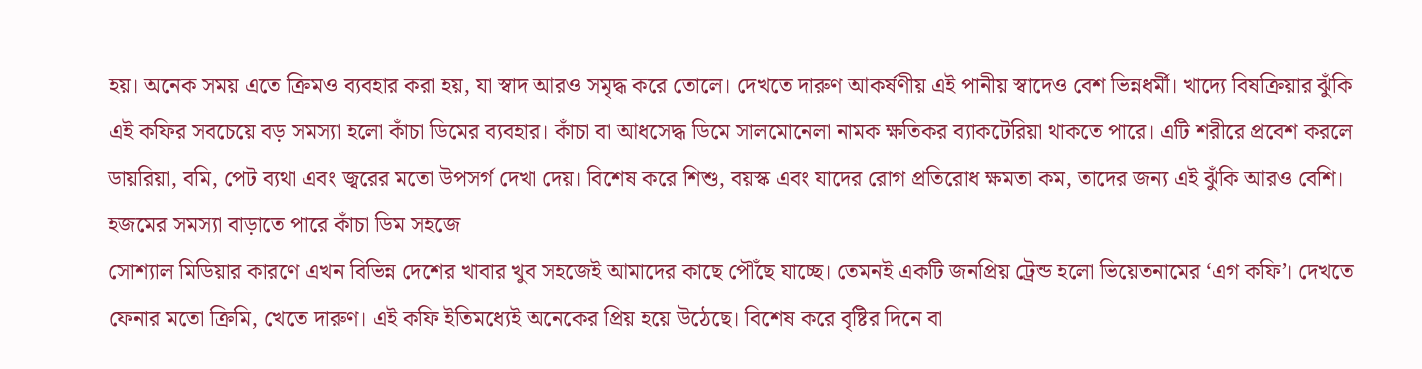হয়। অনেক সময় এতে ক্রিমও ব্যবহার করা হয়, যা স্বাদ আরও সমৃদ্ধ করে তোলে। দেখতে দারুণ আকর্ষণীয় এই পানীয় স্বাদেও বেশ ভিন্নধর্মী। খাদ্যে বিষক্রিয়ার ঝুঁকি এই কফির সবচেয়ে বড় সমস্যা হলো কাঁচা ডিমের ব্যবহার। কাঁচা বা আধসেদ্ধ ডিমে সালমোনেলা নামক ক্ষতিকর ব্যাকটেরিয়া থাকতে পারে। এটি শরীরে প্রবেশ করলে ডায়রিয়া, বমি, পেট ব্যথা এবং জ্বরের মতো উপসর্গ দেখা দেয়। বিশেষ করে শিশু, বয়স্ক এবং যাদের রোগ প্রতিরোধ ক্ষমতা কম, তাদের জন্য এই ঝুঁকি আরও বেশি। হজমের সমস্যা বাড়াতে পারে কাঁচা ডিম সহজে
সোশ্যাল মিডিয়ার কারণে এখন বিভিন্ন দেশের খাবার খুব সহজেই আমাদের কাছে পৌঁছে যাচ্ছে। তেমনই একটি জনপ্রিয় ট্রেন্ড হলো ভিয়েতনামের ‘এগ কফি’। দেখতে ফেনার মতো ক্রিমি, খেতে দারুণ। এই কফি ইতিমধ্যেই অনেকের প্রিয় হয়ে উঠেছে। বিশেষ করে বৃষ্টির দিনে বা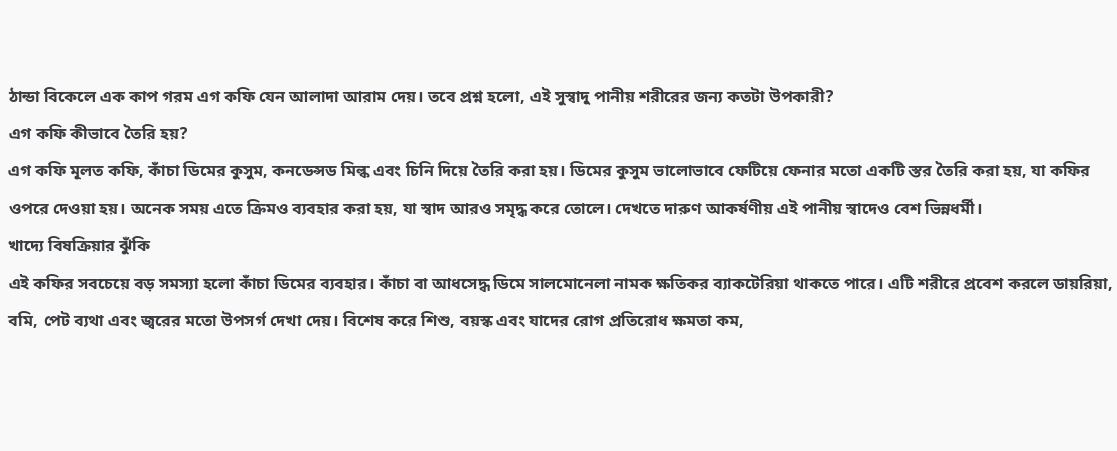ঠান্ডা বিকেলে এক কাপ গরম এগ কফি যেন আলাদা আরাম দেয়। তবে প্রশ্ন হলো, এই সুস্বাদু পানীয় শরীরের জন্য কতটা উপকারী?
এগ কফি কীভাবে তৈরি হয়?
এগ কফি মূলত কফি, কাঁচা ডিমের কুসুম, কনডেন্সড মিল্ক এবং চিনি দিয়ে তৈরি করা হয়। ডিমের কুসুম ভালোভাবে ফেটিয়ে ফেনার মতো একটি স্তর তৈরি করা হয়, যা কফির ওপরে দেওয়া হয়। অনেক সময় এতে ক্রিমও ব্যবহার করা হয়, যা স্বাদ আরও সমৃদ্ধ করে তোলে। দেখতে দারুণ আকর্ষণীয় এই পানীয় স্বাদেও বেশ ভিন্নধর্মী।
খাদ্যে বিষক্রিয়ার ঝুঁকি
এই কফির সবচেয়ে বড় সমস্যা হলো কাঁচা ডিমের ব্যবহার। কাঁচা বা আধসেদ্ধ ডিমে সালমোনেলা নামক ক্ষতিকর ব্যাকটেরিয়া থাকতে পারে। এটি শরীরে প্রবেশ করলে ডায়রিয়া, বমি, পেট ব্যথা এবং জ্বরের মতো উপসর্গ দেখা দেয়। বিশেষ করে শিশু, বয়স্ক এবং যাদের রোগ প্রতিরোধ ক্ষমতা কম,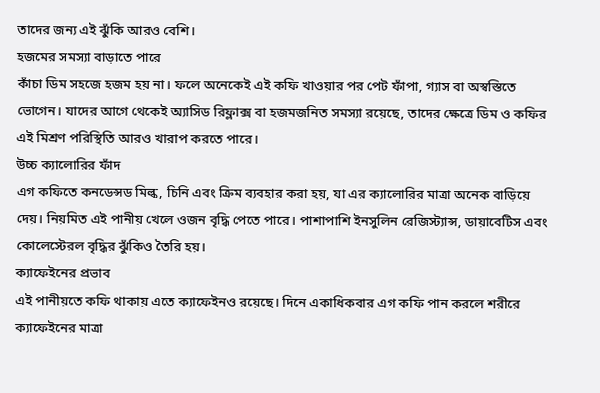তাদের জন্য এই ঝুঁকি আরও বেশি।
হজমের সমস্যা বাড়াতে পারে
কাঁচা ডিম সহজে হজম হয় না। ফলে অনেকেই এই কফি খাওয়ার পর পেট ফাঁপা, গ্যাস বা অস্বস্তিতে ভোগেন। যাদের আগে থেকেই অ্যাসিড রিফ্লাক্স বা হজমজনিত সমস্যা রয়েছে, তাদের ক্ষেত্রে ডিম ও কফির এই মিশ্রণ পরিস্থিতি আরও খারাপ করতে পারে।
উচ্চ ক্যালোরির ফাঁদ
এগ কফিতে কনডেন্সড মিল্ক, চিনি এবং ক্রিম ব্যবহার করা হয়, যা এর ক্যালোরির মাত্রা অনেক বাড়িয়ে দেয়। নিয়মিত এই পানীয় খেলে ওজন বৃদ্ধি পেতে পারে। পাশাপাশি ইনসুলিন রেজিস্ট্যান্স, ডায়াবেটিস এবং কোলেস্টেরল বৃদ্ধির ঝুঁকিও তৈরি হয়।
ক্যাফেইনের প্রভাব
এই পানীয়তে কফি থাকায় এতে ক্যাফেইনও রয়েছে। দিনে একাধিকবার এগ কফি পান করলে শরীরে ক্যাফেইনের মাত্রা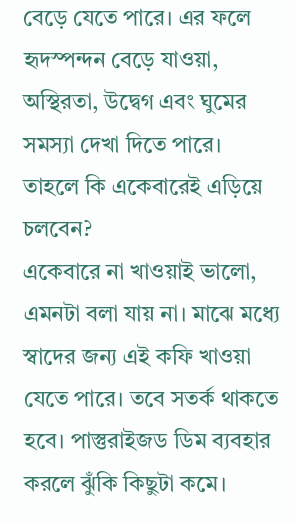বেড়ে যেতে পারে। এর ফলে হৃদস্পন্দন বেড়ে যাওয়া, অস্থিরতা, উদ্বেগ এবং ঘুমের সমস্যা দেখা দিতে পারে।
তাহলে কি একেবারেই এড়িয়ে চলবেন?
একেবারে না খাওয়াই ভালো, এমনটা বলা যায় না। মাঝে মধ্যে স্বাদের জন্য এই কফি খাওয়া যেতে পারে। তবে সতর্ক থাকতে হবে। পাস্তুরাইজড ডিম ব্যবহার করলে ঝুঁকি কিছুটা কমে।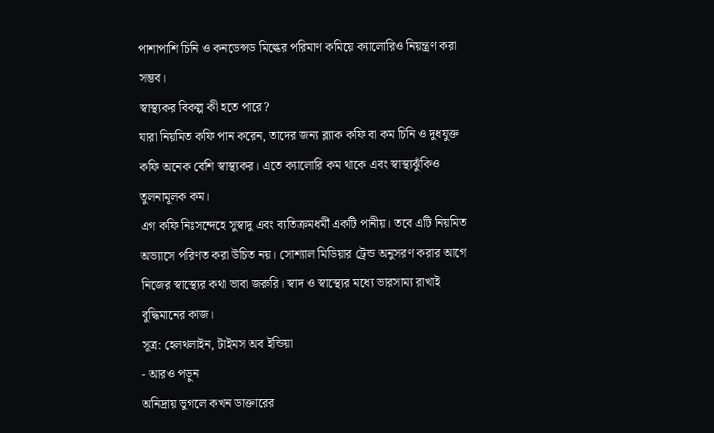পাশাপাশি চিনি ও কনডেন্সড মিল্কের পরিমাণ কমিয়ে ক্যালোরিও নিয়ন্ত্রণ করা সম্ভব।
স্বাস্থ্যকর বিকল্প কী হতে পারে?
যারা নিয়মিত কফি পান করেন, তাদের জন্য ব্ল্যাক কফি বা কম চিনি ও দুধযুক্ত কফি অনেক বেশি স্বাস্থ্যকর। এতে ক্যালোরি কম থাকে এবং স্বাস্থ্যঝুঁকিও তুলনামূলক কম।
এগ কফি নিঃসন্দেহে সুস্বাদু এবং ব্যতিক্রমধর্মী একটি পানীয়। তবে এটি নিয়মিত অভ্যাসে পরিণত করা উচিত নয়। সোশ্যাল মিডিয়ার ট্রেন্ড অনুসরণ করার আগে নিজের স্বাস্থ্যের কথা ভাবা জরুরি। স্বাদ ও স্বাস্থ্যের মধ্যে ভারসাম্য রাখাই বুদ্ধিমানের কাজ।
সূত্র: হেলথলাইন, টাইমস অব ইন্ডিয়া
- আরও পড়ুন
অনিদ্রায় ভুগলে কখন ডাক্তারের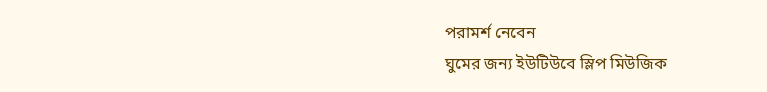পরামর্শ নেবেন
ঘুমের জন্য ইউটিউবে স্লিপ মিউজিক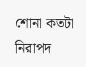শোনা কতটা নিরাপদ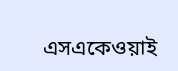এসএকেওয়াই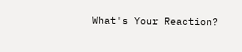What's Your Reaction?